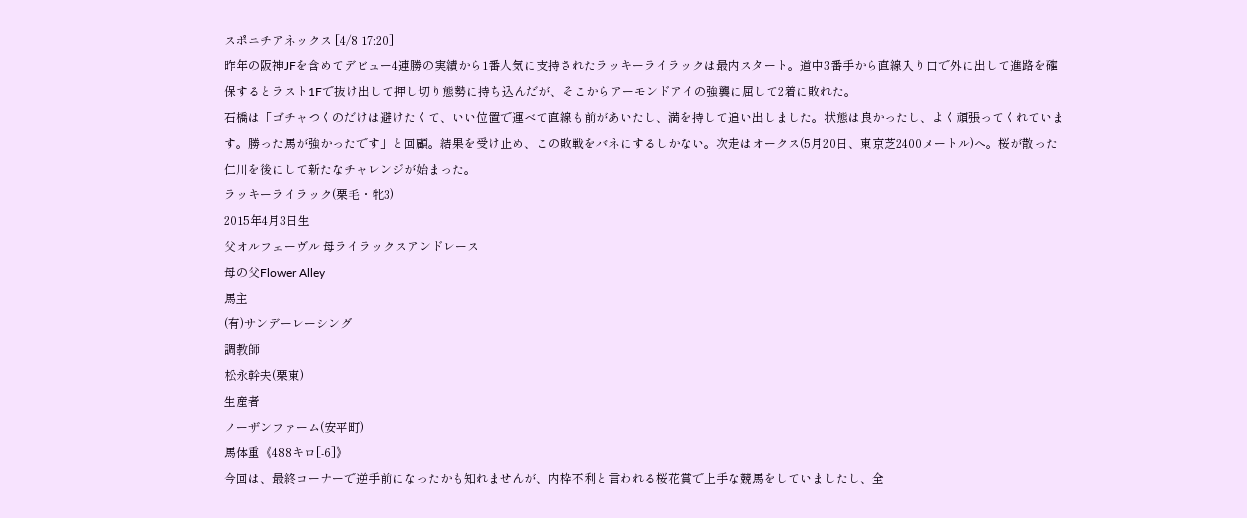スポニチアネックス [4/8 17:20]
昨年の阪神JFを含めてデビュー4連勝の実績から1番人気に支持されたラッキーライラックは最内スタート。道中3番手から直線入り口で外に出して進路を確保するとラスト1Fで抜け出して押し切り態勢に持ち込んだが、そこからアーモンドアイの強襲に屈して2着に敗れた。
石橋は「ゴチャつくのだけは避けたくて、いい位置で運べて直線も前があいたし、満を持して追い出しました。状態は良かったし、よく頑張ってくれています。勝った馬が強かったです」と回顧。結果を受け止め、この敗戦をバネにするしかない。次走はオークス(5月20日、東京芝2400メートル)へ。桜が散った仁川を後にして新たなチャレンジが始まった。
ラッキーライラック(栗毛・牝3)
2015年4月3日生
父オルフェーヴル 母ライラックスアンドレース
母の父Flower Alley
馬主
(有)サンデーレーシング
調教師
松永幹夫(栗東)
生産者
ノーザンファーム(安平町)
馬体重《488キロ[-6]》
今回は、最終コーナーで逆手前になったかも知れませんが、内枠不利と言われる桜花賞で上手な競馬をしていましたし、全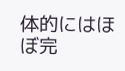体的にはほぼ完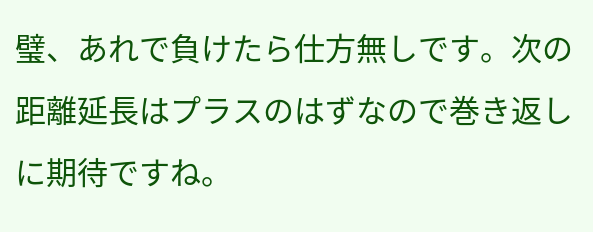璧、あれで負けたら仕方無しです。次の距離延長はプラスのはずなので巻き返しに期待ですね。